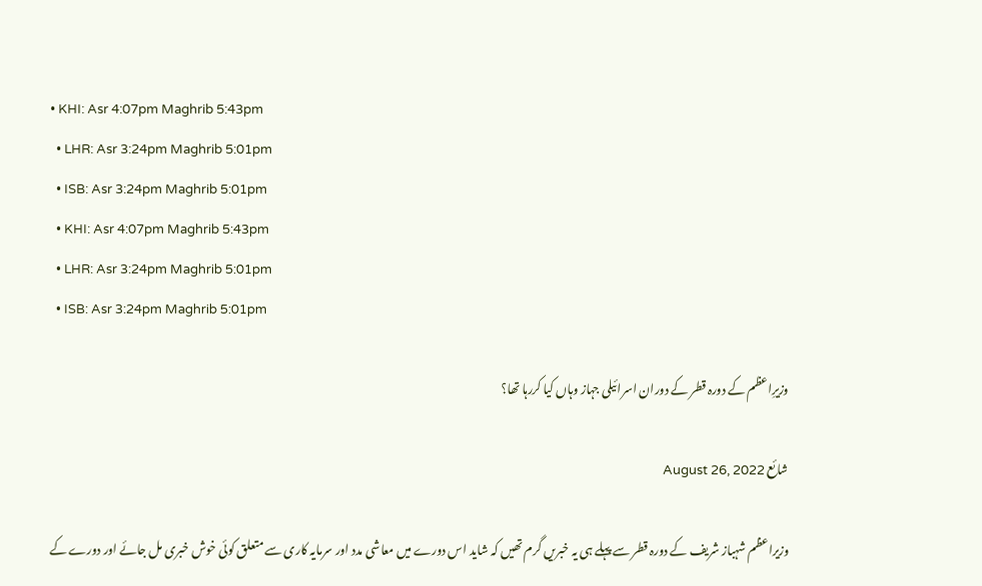• KHI: Asr 4:07pm Maghrib 5:43pm
  • LHR: Asr 3:24pm Maghrib 5:01pm
  • ISB: Asr 3:24pm Maghrib 5:01pm
  • KHI: Asr 4:07pm Maghrib 5:43pm
  • LHR: Asr 3:24pm Maghrib 5:01pm
  • ISB: Asr 3:24pm Maghrib 5:01pm

وزیرِاعظم کے دورہ قطر کے دوران اسرائیلی جہاز وہاں کیا کررہا تھا؟

شائع August 26, 2022

وزیراعظم شہباز شریف کے دورہ قطر سے پہلے ہی یہ خبریں گرم تھیں کہ شاید اس دورے میں معاشی مدد اور سرمایہ کاری سے متعلق کوئی خوش خبری مل جائے اور دورے کے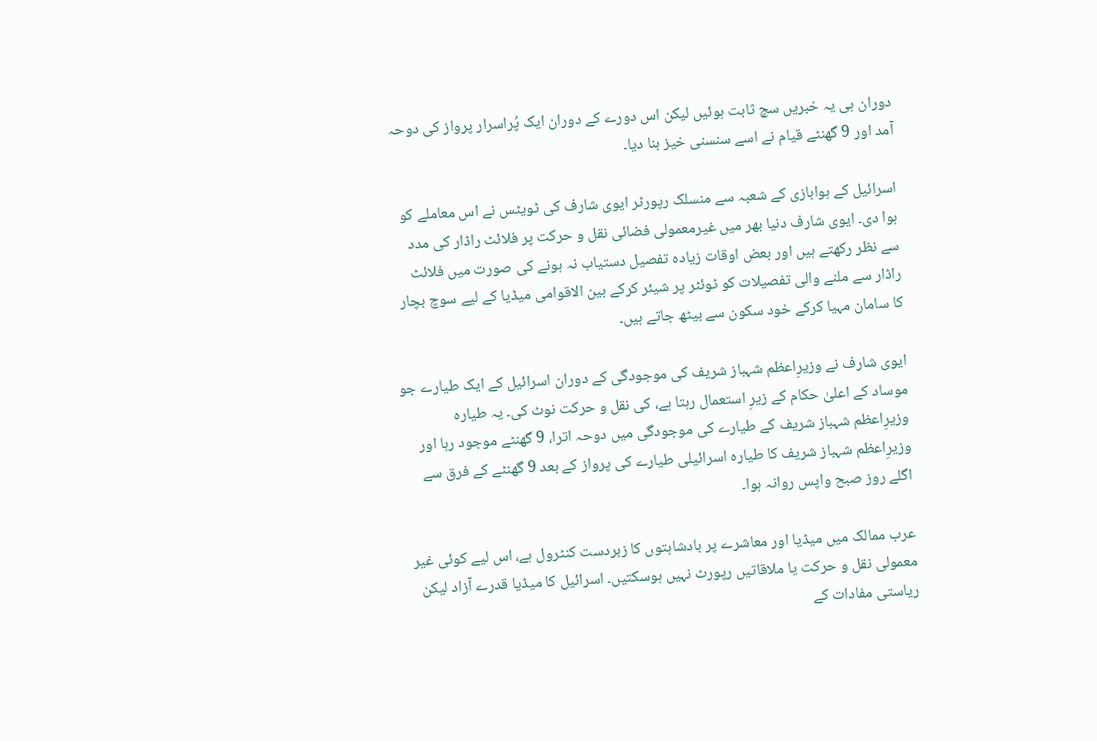دوران ہی یہ خبریں سچ ثابت ہوئیں لیکن اس دورے کے دوران ایک پُراسرار پرواز کی دوحہ آمد اور 9 گھنٹے قیام نے اسے سنسنی خیز بنا دیا۔

اسرائیل کے ہوابازی کے شعبہ سے منسلک رپورٹر ایوی شارف کی ٹویٹس نے اس معاملے کو ہوا دی۔ ایوی شارف دنیا بھر میں غیرمعمولی فضائی نقل و حرکت پر فلائٹ راڈار کی مدد سے نظر رکھتے ہیں اور بعض اوقات زیادہ تفصیل دستیاب نہ ہونے کی صورت میں فلائٹ راڈار سے ملنے والی تفصیلات کو ٹوئٹر پر شیئر کرکے بین الاقوامی میڈیا کے لیے سوچ بچار کا سامان مہیا کرکے خود سکون سے بیٹھ جاتے ہیں۔

ایوی شارف نے وزیرِاعظم شہباز شریف کی موجودگی کے دوران اسرائیل کے ایک طیارے جو موساد کے اعلیٰ حکام کے زیرِ استعمال رہتا ہے، کی نقل و حرکت نوٹ کی۔ یہ طیارہ وزیرِاعظم شہباز شریف کے طیارے کی موجودگی میں دوحہ اترا، 9 گھنٹے موجود رہا اور وزیرِاعظم شہباز شریف کا طیارہ اسرائیلی طیارے کی پرواز کے بعد 9 گھنٹے کے فرق سے اگلے روز صبح واپس روانہ ہوا۔

عرب ممالک میں میڈیا اور معاشرے پر بادشاہتوں کا زبردست کنٹرول ہے، اس لیے کوئی غیر معمولی نقل و حرکت یا ملاقاتیں رپورٹ نہیں ہوسکتیں۔ اسرائیل کا میڈیا قدرے آزاد لیکن ریاستی مفادات کے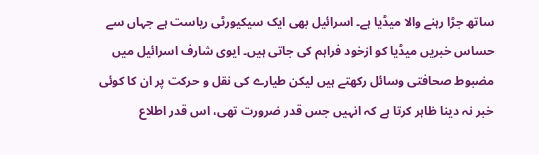ساتھ جڑا رہنے والا میڈیا ہے۔ اسرائیل بھی ایک سیکیورٹی ریاست ہے جہاں سے حساس خبریں میڈیا کو ازخود فراہم کی جاتی ہیں۔ ایوی شارف اسرائیل میں مضبوط صحافتی وسائل رکھتے ہیں لیکن طیارے کی نقل و حرکت پر ان کا کوئی خبر نہ دینا ظاہر کرتا ہے کہ انہیں جس قدر ضرورت تھی، اس قدر اطلاع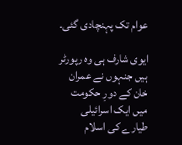عوام تک پہنچادی گئی۔

ایوی شارف ہی وہ رپورٹر ہیں جنہوں نے عمران خان کے دورِ حکومت میں ایک اسرائیلی طیارے کی اسلام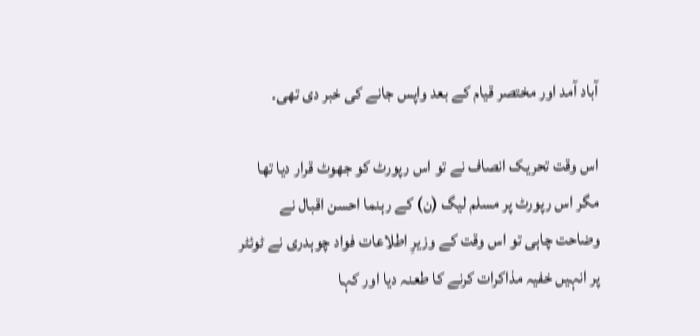آباد آمد اور مختصر قیام کے بعد واپس جانے کی خبر دی تھی۔

اس وقت تحریک انصاف نے تو اس رپورٹ کو جھوٹ قرار دیا تھا مگر اس رپورٹ پر مسلم لیگ (ن) کے رہنما احسن اقبال نے وضاحت چاہی تو اس وقت کے وزیرِ اطلاعات فواد چوہدری نے ٹوئٹر پر انہیں خفیہ مذاکرات کرنے کا طعنہ دیا اور کہا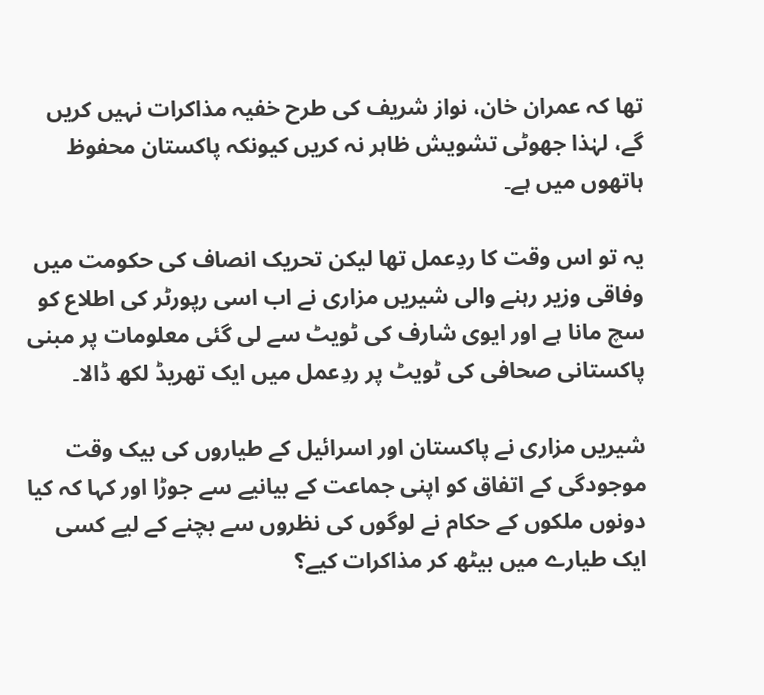تھا کہ عمران خان، نواز شریف کی طرح خفیہ مذاکرات نہیں کریں گے، لہٰذا جھوٹی تشویش ظاہر نہ کریں کیونکہ پاکستان محفوظ ہاتھوں میں ہے۔

یہ تو اس وقت کا ردِعمل تھا لیکن تحریک انصاف کی حکومت میں وفاقی وزیر رہنے والی شیریں مزاری نے اب اسی رپورٹر کی اطلاع کو سچ مانا ہے اور ایوی شارف کی ٹویٹ سے لی گئی معلومات پر مبنی پاکستانی صحافی کی ٹویٹ پر ردِعمل میں ایک تھریڈ لکھ ڈالا۔

شیریں مزاری نے پاکستان اور اسرائیل کے طیاروں کی بیک وقت موجودگی کے اتفاق کو اپنی جماعت کے بیانیے سے جوڑا اور کہا کہ کیا دونوں ملکوں کے حکام نے لوگوں کی نظروں سے بچنے کے لیے کسی ایک طیارے میں بیٹھ کر مذاکرات کیے؟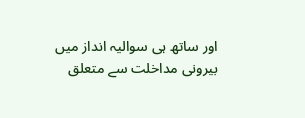اور ساتھ ہی سوالیہ انداز میں بیرونی مداخلت سے متعلق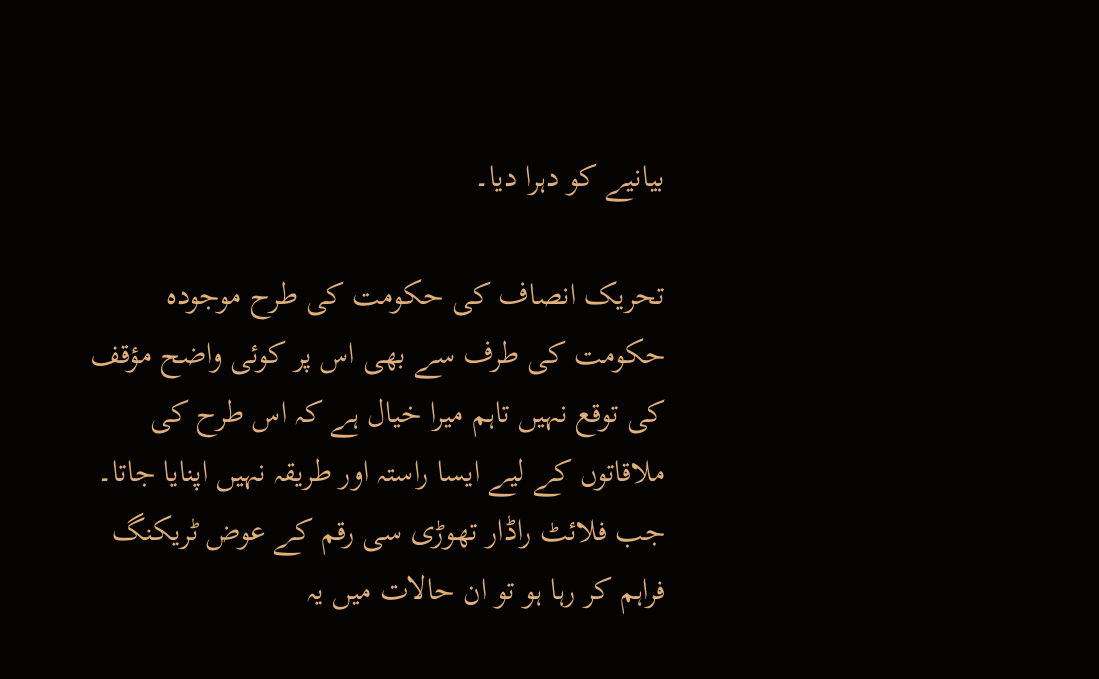بیانیے کو دہرا دیا۔

تحریک انصاف کی حکومت کی طرح موجودہ حکومت کی طرف سے بھی اس پر کوئی واضح مؤقف کی توقع نہیں تاہم میرا خیال ہے کہ اس طرح کی ملاقاتوں کے لیے ایسا راستہ اور طریقہ نہیں اپنایا جاتا۔ جب فلائٹ راڈار تھوڑی سی رقم کے عوض ٹریکنگ فراہم کر رہا ہو تو ان حالات میں یہ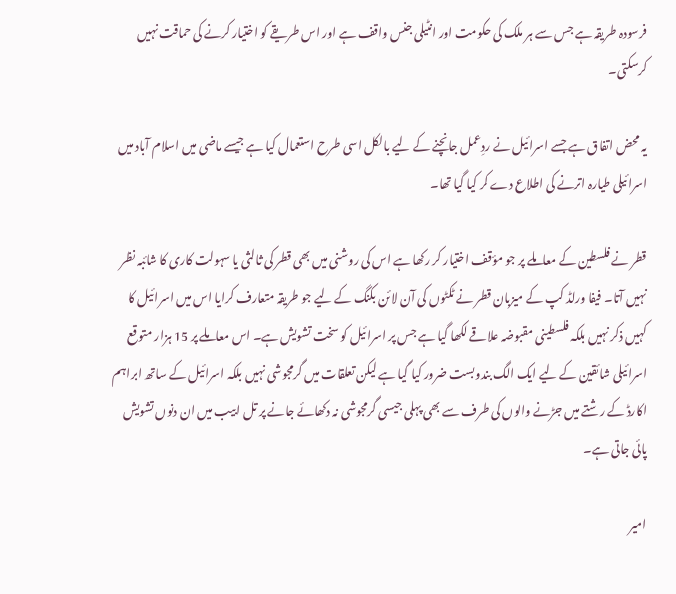فرسودہ طریقہ ہے جس سے ہر ملک کی حکومت اور انٹیلی جنس واقف ہے اور اس طریقے کو اختیار کرنے کی حماقت نہیں کرسکتی۔

یہ محض اتفاق ہے جسے اسرائیل نے ردِعمل جانچنے کے لیے بالکل اسی طرح استعمال کیا ہے جیسے ماضی میں اسلام آباد میں اسرائیلی طیارہ اترنے کی اطلاع دے کر کیا گیا تھا۔

قطر نے فلسطین کے معاملے پر جو مؤقف اختیار کر رکھا ہے اس کی روشنی میں بھی قطر کی ثالثی یا سہولت کاری کا شائبہ نظر نہیں آتا۔ فیفا ورلڈ کپ کے میزبان قطر نے ٹکٹوں کی آن لائن بکنگ کے لیے جو طریقہ متعارف کرایا اس میں اسرائیل کا کہیں ذکر نہیں بلکہ فلسطینی مقبوضہ علاقے لکھا گیا ہے جس پر اسرائیل کو سخت تشویش ہے۔ اس معاملے پر 15 ہزار متوقع اسرائیلی شائقین کے لیے ایک الگ بندوبست ضرور کیا گیا ہے لیکن تعلقات میں گرمجوشی نہیں بلکہ اسرائیل کے ساتھ ابراہم اکارڈ کے رشتے میں جڑنے والوں کی طرف سے بھی پہلی جیسی گرمجوشی نہ دکھائے جانے پر تل ابیب میں ان دنوں تشویش پائی جاتی ہے۔

امیر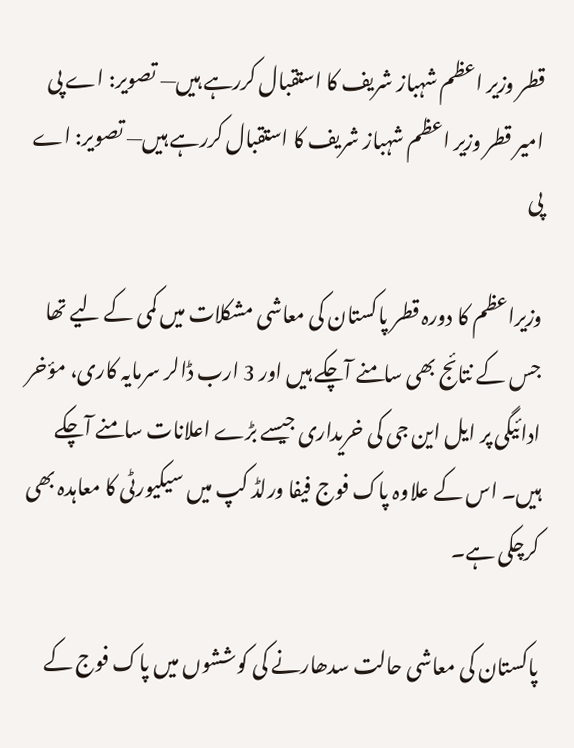قطر وزیر اعظم شہباز شریف کا استقبال کررہے ہیں— تصویر: اے پی
امیر قطر وزیر اعظم شہباز شریف کا استقبال کررہے ہیں— تصویر: اے پی

وزیراعظم کا دورہ قطر پاکستان کی معاشی مشکلات میں کمی کے لیے تھا جس کے نتائج بھی سامنے آچکے ہیں اور 3 ارب ڈالر سرمایہ کاری، مؤخر ادائیگی پر ایل این جی کی خریداری جیسے بڑے اعلانات سامنے آچکے ہیں۔ اس کے علاوہ پاک فوج فیفا ورلڈ کپ میں سیکیورٹی کا معاہدہ بھی کرچکی ہے۔

پاکستان کی معاشی حالت سدھارنے کی کوششوں میں پاک فوج کے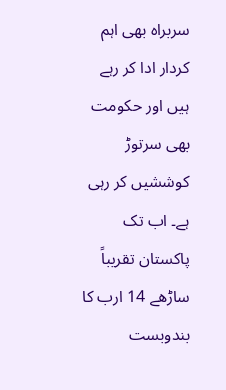سربراہ بھی اہم کردار ادا کر رہے ہیں اور حکومت بھی سرتوڑ کوششیں کر رہی ہے۔ اب تک پاکستان تقریباً ساڑھے 14 ارب کا بندوبست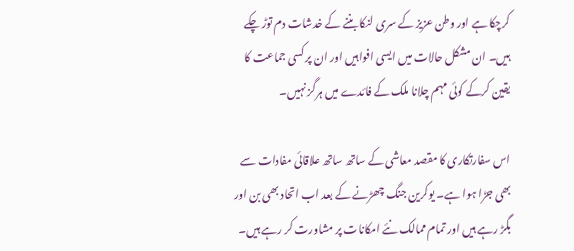کرچکا ہے اور وطن عزیز کے سری لنکا بننے کے خدشات دم توڑ چکے ہیں۔ ان مشکل حالات میں ایسی افواہیں اور ان پر کسی جماعت کا یقین کرکے کوئی مہم چلانا ملک کے فائدے میں ہرگز نہیں۔

اس سفارتکاری کا مقصد معاشی کے ساتھ ساتھ علاقائی مفادات سے بھی جڑا ہوا ہے۔ یوکرین جنگ چھڑنے کے بعد اب اتحاد بھی بن اور بگڑ رہے ہیں اور تمام ممالک نئے امکانات پر مشاورت کر رہے ہیں۔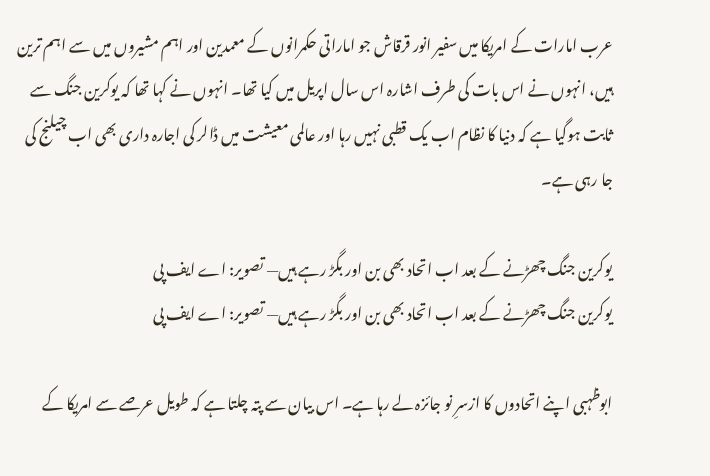عرب امارات کے امریکا میں سفیر انور قرقاش جو اماراتی حکمرانوں کے معمدین اور اہم مشیروں میں سے اہم ترین ہیں، انہوں نے اس بات کی طرف اشارہ اس سال اپریل میں کیا تھا۔ انہوں نے کہا تھا کہ یوکرین جنگ سے ثابت ہوگیا ہے کہ دنیا کا نظام اب یک قطبی نہیں رہا اور عالمی معیشت میں ڈالر کی اجارہ داری بھی اب چیلنج کی جا رہی ہے۔

یوکرین جنگ چھڑنے کے بعد اب اتحاد بھی بن اور بگڑ رہے ہیں— تصویر: اے ایف پی
یوکرین جنگ چھڑنے کے بعد اب اتحاد بھی بن اور بگڑ رہے ہیں— تصویر: اے ایف پی

ابوظہبی اپنے اتحادوں کا ازسرِ نو جائزہ لے رہا ہے۔ اس بیان سے پتہ چلتا ہے کہ طویل عرصے سے امریکا کے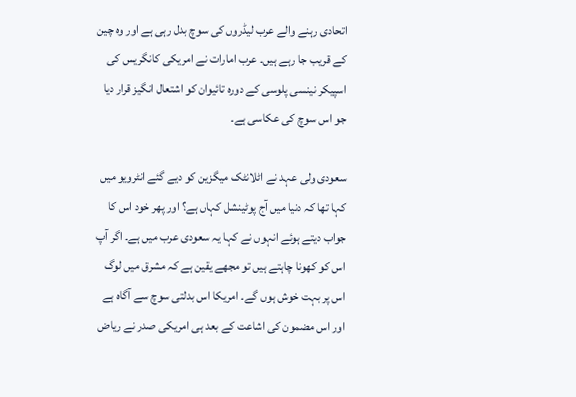اتحادی رہنے والے عرب لیڈروں کی سوچ بدل رہی ہے اور وہ چین کے قریب جا رہے ہیں۔ عرب امارات نے امریکی کانگریس کی اسپیکر نینسی پلوسی کے دورہ تائیوان کو اشتعال انگیز قرار دیا جو اس سوچ کی عکاسی ہے۔

سعودی ولی عہد نے اٹلانٹک میگزین کو دیے گئے انٹرویو میں کہا تھا کہ دنیا میں آج پوٹینشل کہاں ہے؟ اور پھر خود اس کا جواب دیتے ہوئے انہوں نے کہا یہ سعودی عرب میں ہے۔ اگر آپ اس کو کھونا چاہتے ہیں تو مجھے یقین ہے کہ مشرق میں لوگ اس پر بہت خوش ہوں گے۔ امریکا اس بدلتی سوچ سے آگاہ ہے اور اس مضمون کی اشاعت کے بعد ہی امریکی صدر نے ریاض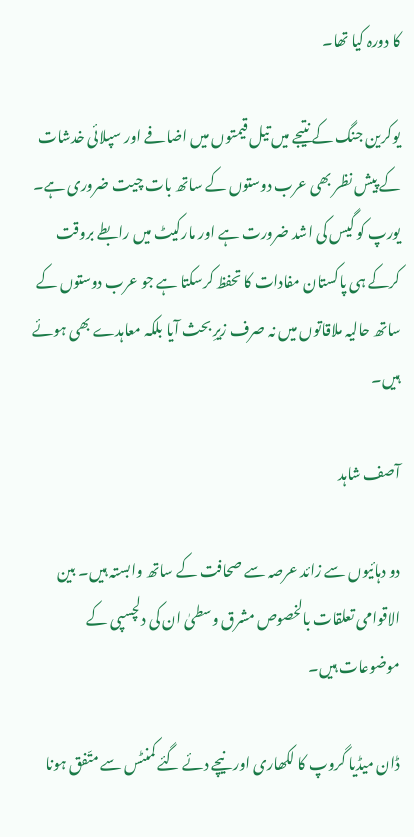کا دورہ کیا تھا۔

یوکرین جنگ کے نتیجے میں تیل قیمتوں میں اضافے اور سپلائی خدشات کے پیش نظر بھی عرب دوستوں کے ساتھ بات چیت ضروری ہے۔ یورپ کو گیس کی اشد ضرورت ہے اور مارکیٹ میں رابطے بروقت کرکے ہی پاکستان مفادات کا تحفظ کرسکتا ہے جو عرب دوستوں کے ساتھ حالیہ ملاقاتوں میں نہ صرف زیرِ بحث آیا بلکہ معاہدے بھی ہوئے ہیں۔

آصف شاہد

دو دہائیوں سے زائد عرصہ سے صحافت کے ساتھ وابستہ ہیں۔ بین الاقوامی تعلقات بالخصوص مشرق وسطیٰ ان کی دلچسپی کے موضوعات ہیں۔

ڈان میڈیا گروپ کا لکھاری اور نیچے دئے گئے کمنٹس سے متّفق ہونا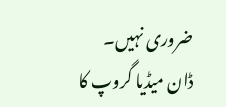ضروری نہیں۔
ڈان میڈیا گروپ کا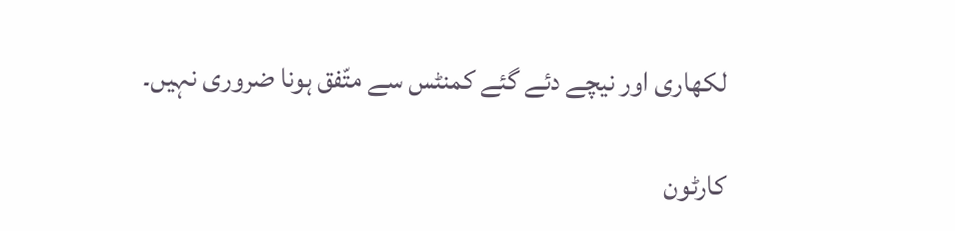لکھاری اور نیچے دئے گئے کمنٹس سے متّفق ہونا ضروری نہیں۔

کارٹون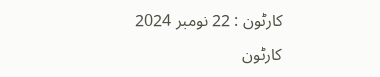کارٹون : 22 نومبر 2024
کارٹون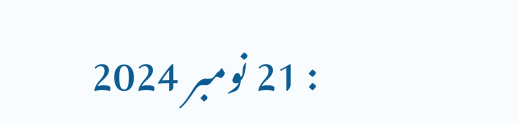: 21 نومبر 2024